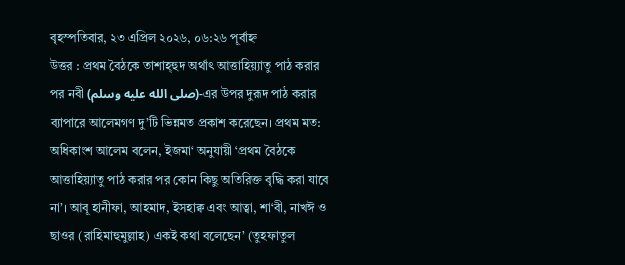বৃহস্পতিবার, ২৩ এপ্রিল ২০২৬, ০৬:২৬ পূর্বাহ্ন
উত্তর : প্রথম বৈঠকে তাশাহ্হুদ অর্থাৎ আত্তাহিয়্যাতু পাঠ করার পর নবী (صلى الله عليه وسلم)-এর উপর দুরূদ পাঠ করার ব্যাপারে আলেমগণ দু’টি ভিন্নমত প্রকাশ করেছেন। প্রথম মত: অধিকাংশ আলেম বলেন, ইজমা‘ অনুযায়ী ‘প্রথম বৈঠকে আত্তাহিয়্যাতু পাঠ করার পর কোন কিছু অতিরিক্ত বৃদ্ধি করা যাবে না’। আবূ হানীফা, আহমাদ, ইসহাক্ব এবং আত্বা, শা‘বী, নাখঈ ও ছাওর (রাহিমাহুমুল্লাহ) একই কথা বলেছেন’ (তুহফাতুল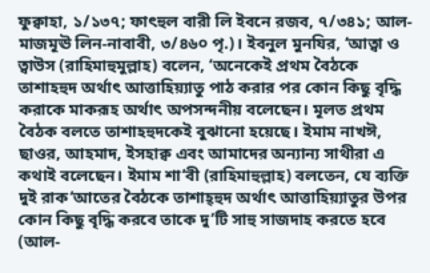ফুক্বাহা, ১/১৩৭; ফাৎহুল বারী লি ইবনে রজব, ৭/৩৪১; আল-মাজমূঊ লিন-নাবাবী, ৩/৪৬০ পৃ.)। ইবনুল মুনযির, ‘আত্বা ও ত্বাউস (রাহিমাহুমুল্লাহ) বলেন, ‘অনেকেই প্রথম বৈঠকে তাশাহহুদ অর্থাৎ আত্তাহিয়্যাতু পাঠ করার পর কোন কিছু বৃদ্ধি করাকে মাকরূহ অর্থাৎ অপসন্দনীয় বলেছেন। মূলত প্রথম বৈঠক বলতে তাশাহহুদকেই বুঝানো হয়েছে। ইমাম নাখঈ, ছাওর, আহমাদ, ইসহাক্ব এবং আমাদের অন্যান্য সাথীরা এ কথাই বলেছেন। ইমাম শা‘বী (রাহিমাহুল্লাহ) বলতেন, যে ব্যক্তি দুই রাক‘আতের বৈঠকে তাশাহ্হুদ অর্থাৎ আত্তাহিয়্যাতুর উপর কোন কিছু বৃদ্ধি করবে তাকে দু’টি সাহু সাজদাহ করতে হবে (আল-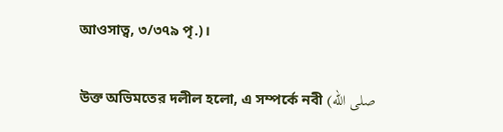আওসাত্ব, ৩/৩৭৯ পৃ.)।

উক্ত অভিমতের দলীল হলো, এ সম্পর্কে নবী (صلى الله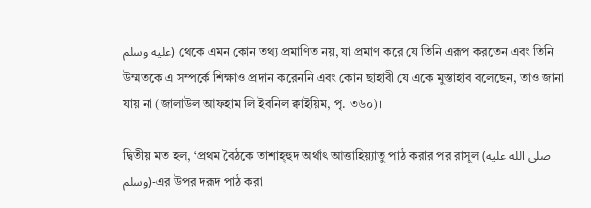عليه وسلم) থেকে এমন কোন তথ্য প্রমাণিত নয়, যা প্রমাণ করে যে তিনি এরূপ করতেন এবং তিনি উম্মতকে এ সম্পর্কে শিক্ষাও প্রদান করেননি এবং কোন ছাহাবী যে একে মুস্তাহাব বলেছেন, তাও জানা যায় না (জালাউল আফহাম লি ইবনিল ক্বাইয়িম, পৃ. ৩৬০)।

দ্বিতীয় মত হল, ‘প্রথম বৈঠকে তাশাহ্হুদ অর্থাৎ আত্তাহিয়্যাতু পাঠ করার পর রাসূল (صلى الله عليه وسلم)-এর উপর দরূদ পাঠ করা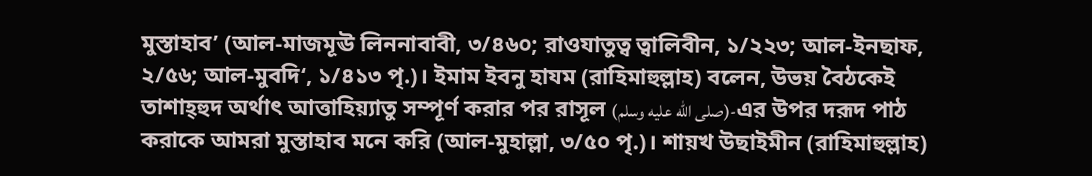মুস্তাহাব’ (আল-মাজমূঊ লিননাবাবী, ৩/৪৬০; রাওযাতুত্ব ত্বালিবীন, ১/২২৩; আল-ইনছাফ, ২/৫৬; আল-মুবদি‘, ১/৪১৩ পৃ.)। ইমাম ইবনু হাযম (রাহিমাহুল্লাহ) বলেন, উভয় বৈঠকেই তাশাহ্হুদ অর্থাৎ আত্তাহিয়্যাতু সম্পূর্ণ করার পর রাসূল (صلى الله عليه وسلم)-এর উপর দরূদ পাঠ করাকে আমরা মুস্তাহাব মনে করি (আল-মুহাল্লা, ৩/৫০ পৃ.)। শায়খ উছাইমীন (রাহিমাহুল্লাহ)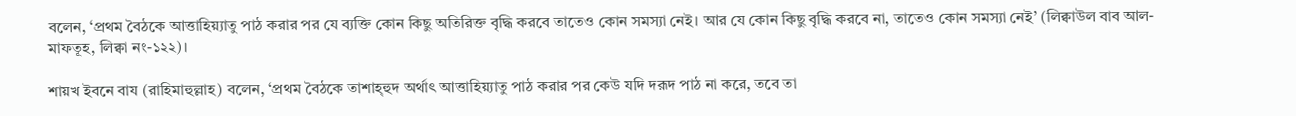বলেন, ‘প্রথম বৈঠকে আত্তাহিয়্যাতু পাঠ করার পর যে ব্যক্তি কোন কিছু অতিরিক্ত বৃদ্ধি করবে তাতেও কোন সমস্যা নেই। আর যে কোন কিছু বৃদ্ধি করবে না, তাতেও কোন সমস্যা নেই’ (লিক্বাউল বাব আল-মাফতূহ, লিক্বা নং-১২২)।

শায়খ ইবনে বায (রাহিমাহুল্লাহ) বলেন, ‘প্রথম বৈঠকে তাশাহ্হুদ অর্থাৎ আত্তাহিয়্যাতু পাঠ করার পর কেউ যদি দরূদ পাঠ না করে, তবে তা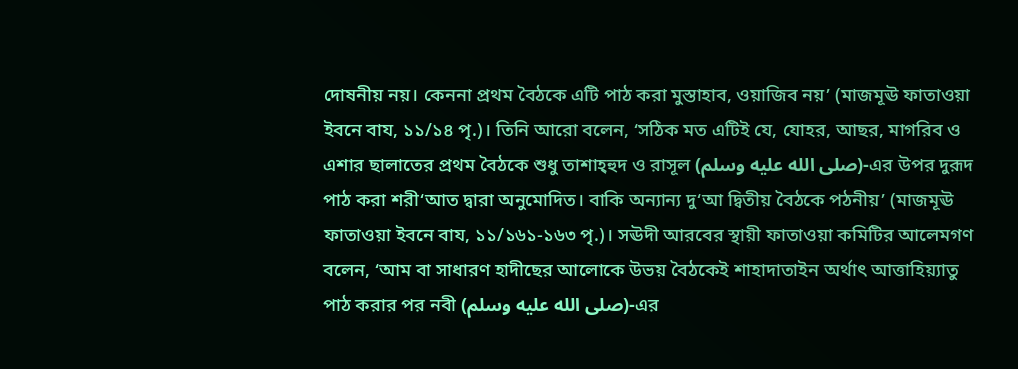দোষনীয় নয়। কেননা প্রথম বৈঠকে এটি পাঠ করা মুস্তাহাব, ওয়াজিব নয়’ (মাজমূঊ ফাতাওয়া ইবনে বায, ১১/১৪ পৃ.)। তিনি আরো বলেন, ‘সঠিক মত এটিই যে, যোহর, আছর, মাগরিব ও এশার ছালাতের প্রথম বৈঠকে শুধু তাশাহ্হুদ ও রাসূল (صلى الله عليه وسلم)-এর উপর দুরূদ পাঠ করা শরী‘আত দ্বারা অনুমোদিত। বাকি অন্যান্য দু‘আ দ্বিতীয় বৈঠকে পঠনীয়’ (মাজমূঊ ফাতাওয়া ইবনে বায, ১১/১৬১-১৬৩ পৃ.)। সঊদী আরবের স্থায়ী ফাতাওয়া কমিটির আলেমগণ বলেন, ‘আম বা সাধারণ হাদীছের আলোকে উভয় বৈঠকেই শাহাদাতাইন অর্থাৎ আত্তাহিয়্যাতু পাঠ করার পর নবী (صلى الله عليه وسلم)-এর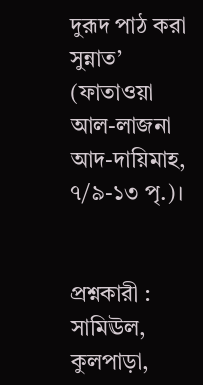দুরূদ পাঠ করা সুন্নাত’ (ফাতাওয়া আল-লাজনা আদ-দায়িমাহ, ৭/৯-১৩ পৃ.)।


প্রশ্নকারী : সামিঊল, কুলপাড়া,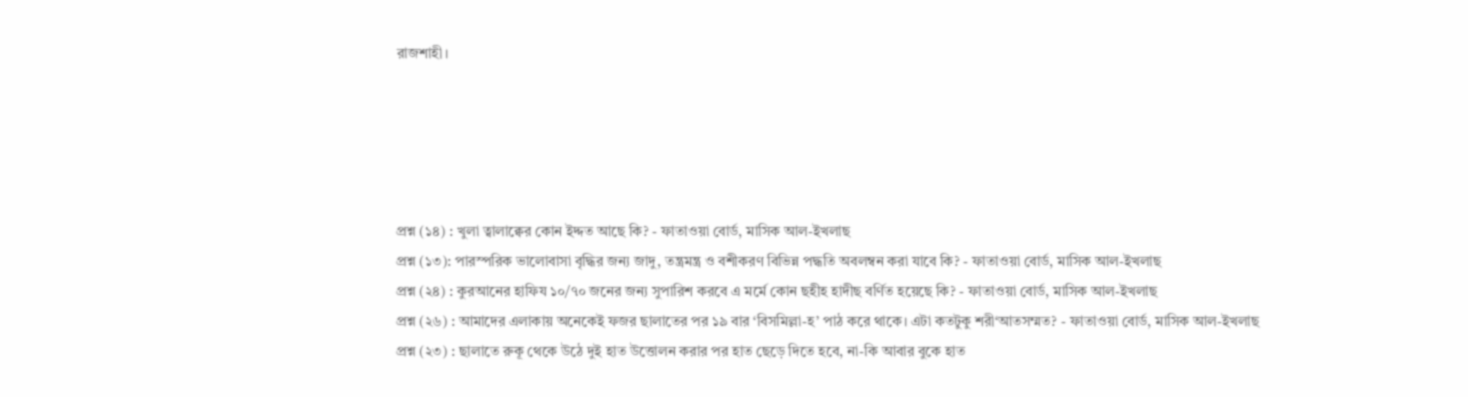রাজশাহী।





প্রশ্ন (১৪) : খুলা ত্বালাক্বের কোন ইদ্দত আছে কি? - ফাতাওয়া বোর্ড, মাসিক আল-ইখলাছ
প্রশ্ন (১৩): পারস্পরিক ভালোবাসা বৃদ্ধির জন্য জাদু, তন্ত্রমন্ত্র ও বশীকরণ বিভিন্ন পদ্ধতি অবলম্বন করা যাবে কি? - ফাতাওয়া বোর্ড, মাসিক আল-ইখলাছ
প্রশ্ন (২৪) : কুরআনের হাফিয ১০/৭০ জনের জন্য সুপারিশ করবে এ মর্মে কোন ছহীহ হাদীছ বর্ণিত হয়েছে কি? - ফাতাওয়া বোর্ড, মাসিক আল-ইখলাছ
প্রশ্ন (২৬) : আমাদের এলাকায় অনেকেই ফজর ছালাতের পর ১৯ বার ‘বিসমিল্লা-হ’ পাঠ করে থাকে। এটা কতটুকু শরী‘আতসম্মত? - ফাতাওয়া বোর্ড, মাসিক আল-ইখলাছ
প্রশ্ন (২৩) : ছালাতে রুকূ থেকে উঠে দুই হাত উত্তোলন করার পর হাত ছেড়ে দিতে হবে, না-কি আবার বুকে হাত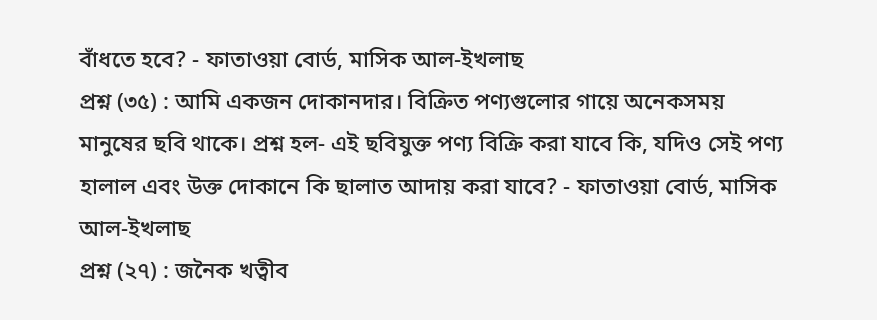বাঁধতে হবে? - ফাতাওয়া বোর্ড, মাসিক আল-ইখলাছ
প্রশ্ন (৩৫) : আমি একজন দোকানদার। বিক্রিত পণ্যগুলোর গায়ে অনেকসময় মানুষের ছবি থাকে। প্রশ্ন হল- এই ছবিযুক্ত পণ্য বিক্রি করা যাবে কি, যদিও সেই পণ্য হালাল এবং উক্ত দোকানে কি ছালাত আদায় করা যাবে? - ফাতাওয়া বোর্ড, মাসিক আল-ইখলাছ
প্রশ্ন (২৭) : জনৈক খত্বীব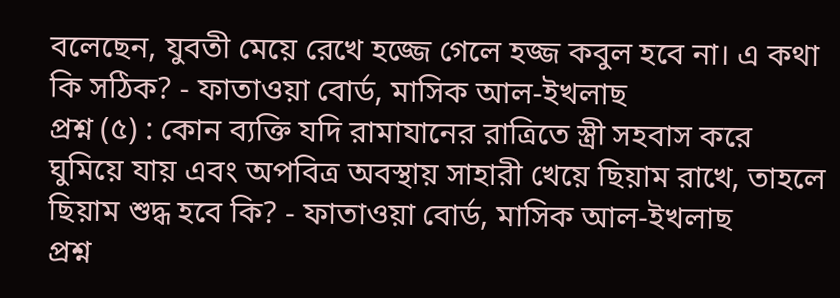বলেছেন, যুবতী মেয়ে রেখে হজ্জে গেলে হজ্জ কবুল হবে না। এ কথা কি সঠিক? - ফাতাওয়া বোর্ড, মাসিক আল-ইখলাছ
প্রশ্ন (৫) : কোন ব্যক্তি যদি রামাযানের রাত্রিতে স্ত্রী সহবাস করে ঘুমিয়ে যায় এবং অপবিত্র অবস্থায় সাহারী খেয়ে ছিয়াম রাখে, তাহলে ছিয়াম শুদ্ধ হবে কি? - ফাতাওয়া বোর্ড, মাসিক আল-ইখলাছ
প্রশ্ন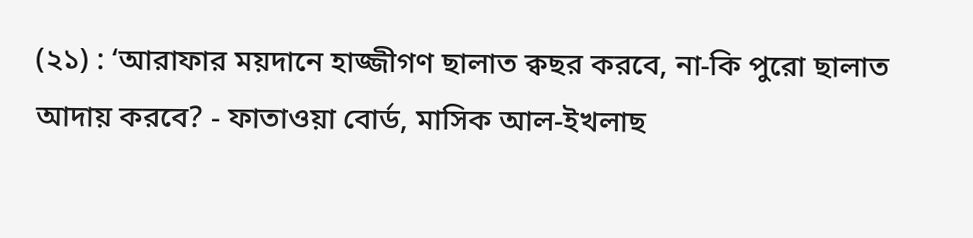(২১) : ‘আরাফার ময়দানে হাজ্জীগণ ছালাত ক্বছর করবে, না-কি পুরো ছালাত আদায় করবে? - ফাতাওয়া বোর্ড, মাসিক আল-ইখলাছ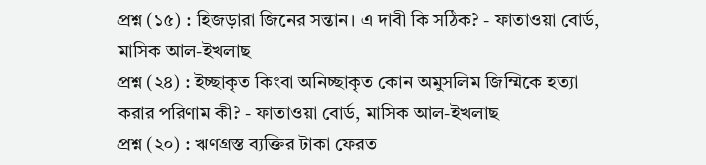প্রশ্ন (১৫) : হিজড়ারা জিনের সন্তান। এ দাবী কি সঠিক? - ফাতাওয়া বোর্ড, মাসিক আল-ইখলাছ
প্রশ্ন (২৪) : ইচ্ছাকৃত কিংবা অনিচ্ছাকৃত কোন অমুসলিম জিম্মিকে হত্যা করার পরিণাম কী? - ফাতাওয়া বোর্ড, মাসিক আল-ইখলাছ
প্রশ্ন (২০) : ঋণগ্রস্ত ব্যক্তির টাকা ফেরত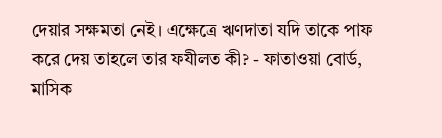দেয়ার সক্ষমতা নেই। এক্ষেত্রে ঋণদাতা যদি তাকে পাফ করে দেয় তাহলে তার ফযীলত কী? - ফাতাওয়া বোর্ড, মাসিক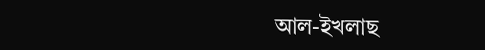আল-ইখলাছ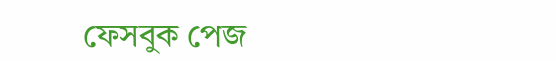ফেসবুক পেজ